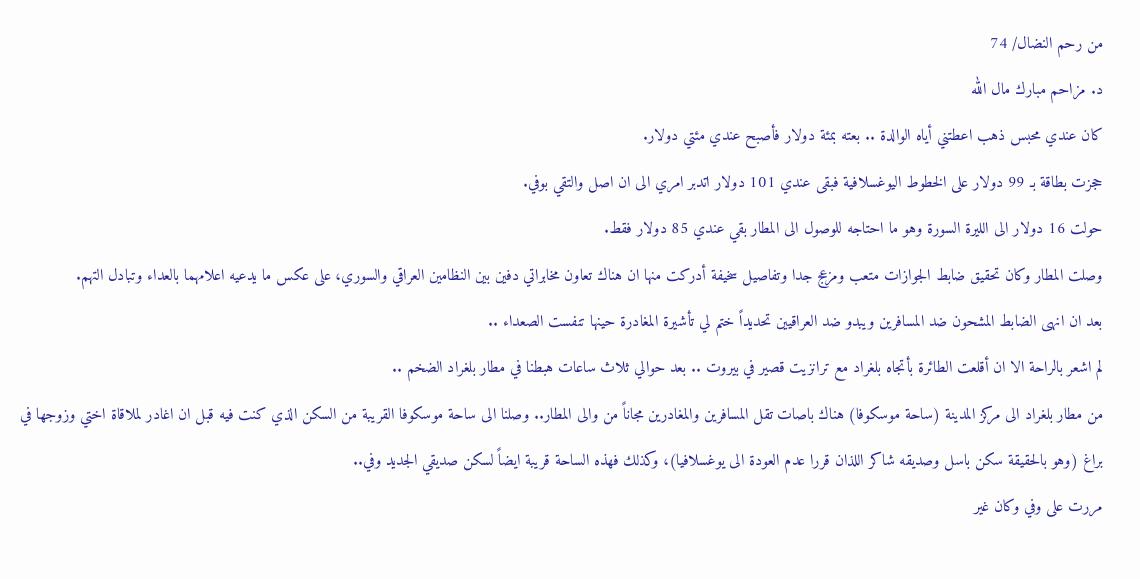من رحم النضال/ 74
د. مزاحم مبارك مال الله
كان عندي محبس ذهب اعطتني أياه الوالدة .. بعته بمئة دولار فأصبح عندي مئتي دولار.
حجزت بطاقة بـ 99 دولار على الخطوط اليوغسلافية فبقى عندي 101 دولار اتدبر امري الى ان اصل والتقي بوفي.
حولت 16 دولار الى الليرة السورة وهو ما احتاجه للوصول الى المطار بقي عندي 85 دولار فقط.
وصلت المطار وكان تحقيق ضابط الجوازات متعب ومزعج جدا وتفاصيل سخيفة أدركت منها ان هناك تعاون مخابراتي دفين بين النظامين العراقي والسوري، على عكس ما يدعيه اعلامهما بالعداء وتبادل التهم.
بعد ان انهى الضابط المشحون ضد المسافرين ويبدو ضد العراقيين تحديداً ختم لي تأشيرة المغادرة حينها تنفست الصعداء ..
لم اشعر بالراحة الا ان أقلعت الطائرة بأتجاه بلغراد مع ترانزيت قصير في بيروت .. بعد حوالي ثلاث ساعات هبطنا في مطار بلغراد الضخم ..
من مطار بلغراد الى مركز المدينة (ساحة موسكوفا) هناك باصات تقل المسافرين والمغادرين مجاناً من والى المطار.. وصلنا الى ساحة موسكوفا القريبة من السكن الذي كنت فيه قبل ان اغادر لملاقاة اختي وزوجها في براغ (وهو بالحقيقة سكن باسل وصديقه شاكر اللذان قررا عدم العودة الى يوغسلافيا)، وكذلك فهذه الساحة قريبة ايضاً لسكن صديقي الجديد وفي..
مررت على وفي وكان غير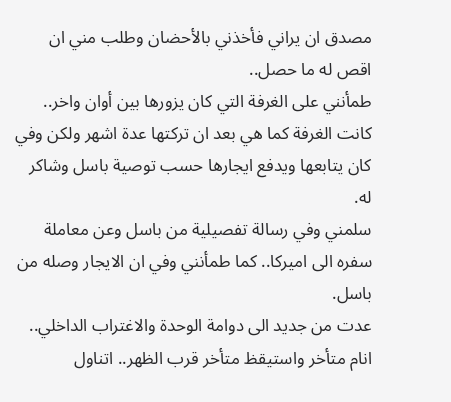مصدق ان يراني فأخذني بالأحضان وطلب مني ان اقص له ما حصل..
طمأنني على الغرفة التي كان يزورها بين أوان واخر.. كانت الغرفة كما هي بعد ان تركتها عدة اشهر ولكن وفي كان يتابعها ويدفع ايجارها حسب توصية باسل وشاكر له.
سلمني وفي رسالة تفصيلية من باسل وعن معاملة سفره الى اميركا.. كما طمأنني وفي ان الايجار وصله من باسل.
عدت من جديد الى دوامة الوحدة والاغتراب الداخلي.. انام متأخر واستيقظ متأخر قرب الظهر.. اتناول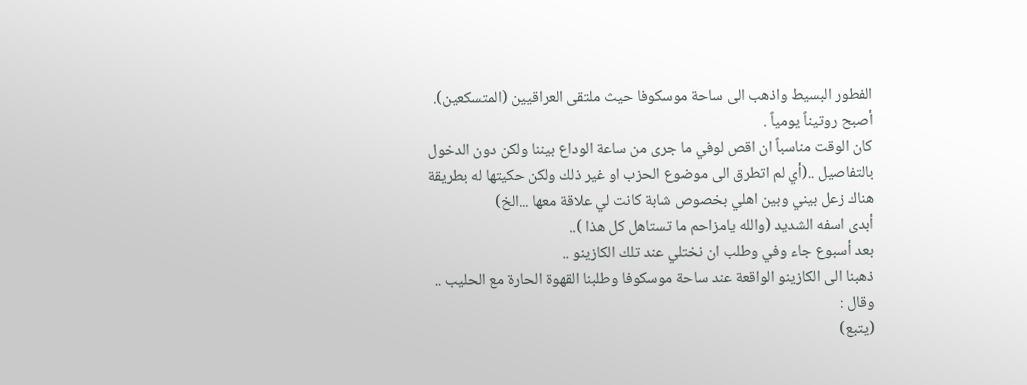الفطور البسيط واذهب الى ساحة موسكوفا حيث ملتقى العراقيين (المتسكعين).
أصبح روتيناً يومياً .
كان الوقت مناسباً ان اقص لوفي ما جرى من ساعة الوداع بيننا ولكن دون الدخول بالتفاصيل ..(أي لم اتطرق الى موضوع الحزب او غير ذلك ولكن حكيتها له بطريقة هناك زعل بيني وبين اهلي بخصوص شابة كانت لي علاقة معها ...الخ)
أبدى اسفه الشديد (والله يامزاحم ما تستاهل كل هذا )..
بعد أسبوع جاء وفي وطلب ان نختلي عند تلك الكازينو ..
ذهبنا الى الكازينو الواقعة عند ساحة موسكوفا وطلبنا القهوة الحارة مع الحليب .. وقال :
(يتبع)